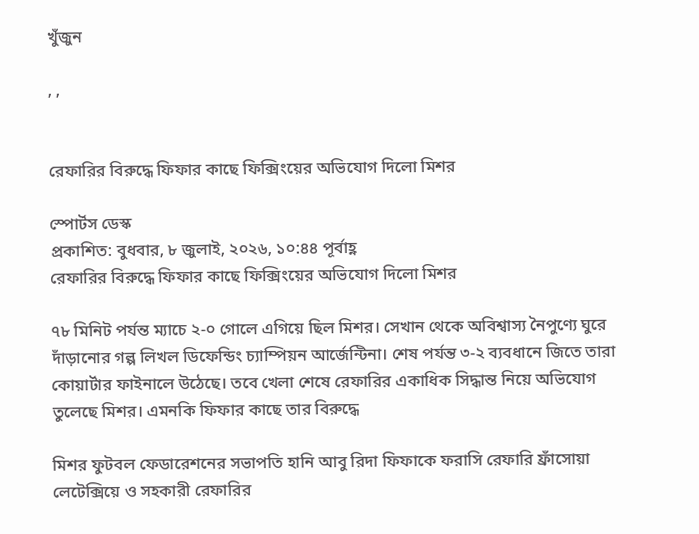খুঁজুন

, ,


রেফারির বিরুদ্ধে ফিফার কাছে ফিক্সিংয়ের অভিযোগ দিলো মিশর

স্পোর্টস ডেস্ক
প্রকাশিত: বুধবার, ৮ জুলাই, ২০২৬, ১০:৪৪ পূর্বাহ্ণ
রেফারির বিরুদ্ধে ফিফার কাছে ফিক্সিংয়ের অভিযোগ দিলো মিশর

৭৮ মিনিট পর্যন্ত ম্যাচে ২-০ গোলে এগিয়ে ছিল মিশর। সেখান থেকে অবিশ্বাস্য নৈপুণ্যে ঘুরে দাঁড়ানোর গল্প লিখল ডিফেন্ডিং চ্যাম্পিয়ন আর্জেন্টিনা। শেষ পর্যন্ত ৩-২ ব্যবধানে জিতে তারা কোয়ার্টার ফাইনালে উঠেছে। তবে খেলা শেষে রেফারির একাধিক সিদ্ধান্ত নিয়ে অভিযোগ তুলেছে মিশর। এমনকি ফিফার কাছে তার বিরুদ্ধে

মিশর ফুটবল ফেডারেশনের সভাপতি হানি আবু রিদা ফিফাকে ফরাসি রেফারি ফ্রাঁসোয়া লেটেক্সিয়ে ও সহকারী রেফারির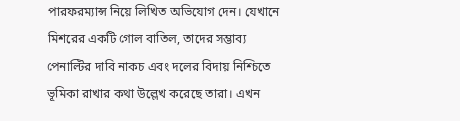পারফরম্যান্স নিয়ে লিখিত অভিযোগ দেন। যেখানে মিশরের একটি গোল বাতিল, তাদের সম্ভাব্য পেনাল্টির দাবি নাকচ এবং দলের বিদায় নিশ্চিতে ভূমিকা রাখার কথা উল্লেখ করেছে তারা। এখন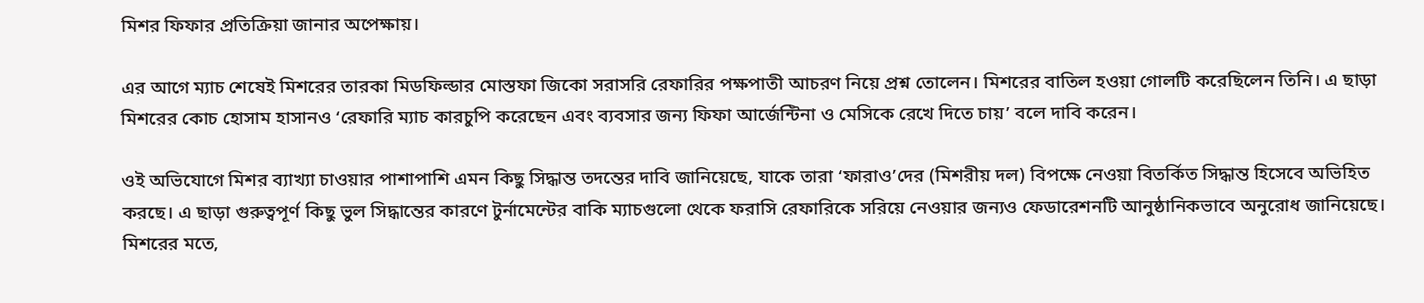মিশর ফিফার প্রতিক্রিয়া জানার অপেক্ষায়।

এর আগে ম্যাচ শেষেই মিশরের তারকা মিডফিল্ডার মোস্তফা জিকো সরাসরি রেফারির পক্ষপাতী আচরণ নিয়ে প্রশ্ন তোলেন। মিশরের বাতিল হওয়া গোলটি করেছিলেন তিনি। এ ছাড়া মিশরের কোচ হোসাম হাসানও ‘রেফারি ম্যাচ কারচুপি করেছেন এবং ব্যবসার জন্য ফিফা আর্জেন্টিনা ও মেসিকে রেখে দিতে চায়’ বলে দাবি করেন।

ওই অভিযোগে মিশর ব্যাখ্যা চাওয়ার পাশাপাশি এমন কিছু সিদ্ধান্ত তদন্তের দাবি জানিয়েছে, যাকে তারা ‘ফারাও’দের (মিশরীয় দল) বিপক্ষে নেওয়া বিতর্কিত সিদ্ধান্ত হিসেবে অভিহিত করছে। এ ছাড়া গুরুত্বপূর্ণ কিছু ভুল সিদ্ধান্তের কারণে টুর্নামেন্টের বাকি ম্যাচগুলো থেকে ফরাসি রেফারিকে সরিয়ে নেওয়ার জন্যও ফেডারেশনটি আনুষ্ঠানিকভাবে অনুরোধ জানিয়েছে। মিশরের মতে,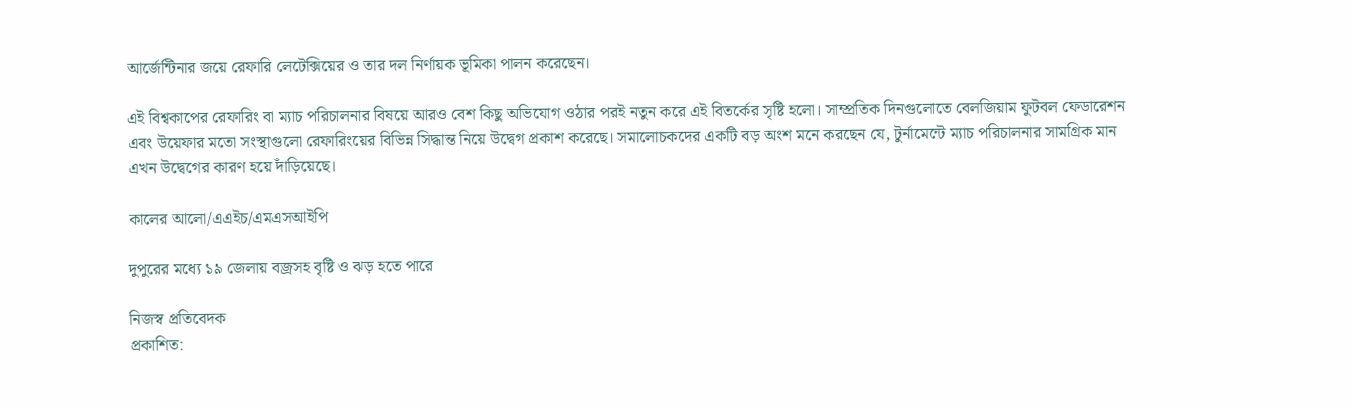আর্জেন্টিনার জয়ে রেফারি লেটেক্সিয়ের ও তার দল নির্ণায়ক ভূমিকা পালন করেছেন।

এই বিশ্বকাপের রেফারিং বা ম্যাচ পরিচালনার বিষয়ে আরও বেশ কিছু অভিযোগ ওঠার পরই নতুন করে এই বিতর্কের সৃষ্টি হলো। সাম্প্রতিক দিনগুলোতে বেলজিয়াম ফুটবল ফেডারেশন এবং উয়েফার মতো সংস্থাগুলো রেফারিংয়ের বিভিন্ন সিদ্ধান্ত নিয়ে উদ্বেগ প্রকাশ করেছে। সমালোচকদের একটি বড় অংশ মনে করছেন যে, টুর্নামেন্টে ম্যাচ পরিচালনার সামগ্রিক মান এখন উদ্বেগের কারণ হয়ে দাঁড়িয়েছে।

কালের আলো/এএইচ/এমএসআইপি

দুপুরের মধ্যে ১৯ জেলায় বজ্রসহ বৃষ্টি ও ঝড় হতে পারে

নিজস্ব প্রতিবেদক
প্রকাশিত: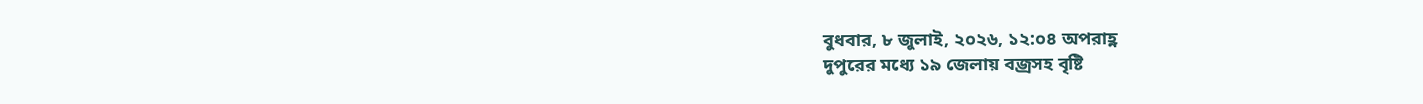বুধবার, ৮ জুলাই, ২০২৬, ১২:০৪ অপরাহ্ণ
দুপুরের মধ্যে ১৯ জেলায় বজ্রসহ বৃষ্টি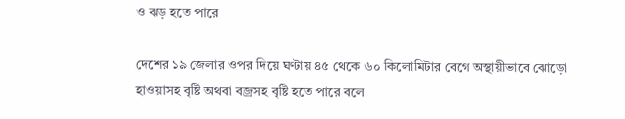ও ঝড় হতে পারে

দেশের ১৯ জেলার ওপর দিয়ে ঘণ্টায় ৪৫ থেকে ৬০ কিলোমিটার বেগে অস্থায়ীভাবে ঝোড়ো হাওয়াসহ বৃষ্টি অথবা বজ্রসহ বৃষ্টি হতে পারে বলে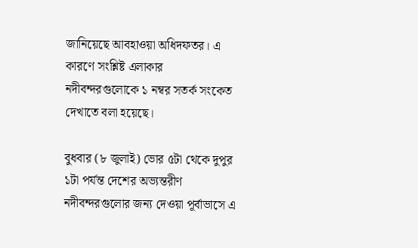জানিয়েছে আবহাওয়া অধিদফতর। এ কারণে সংশ্লিষ্ট এলাকার নদীবন্দরগুলোকে ১ নম্বর সতর্ক সংকেত দেখাতে বলা হয়েছে।

বুধবার (৮ জুলাই) ভোর ৫টা থেকে দুপুর ১টা পর্যন্ত দেশের অভ্যন্তরীণ নদীবন্দরগুলোর জন্য দেওয়া পূর্বাভাসে এ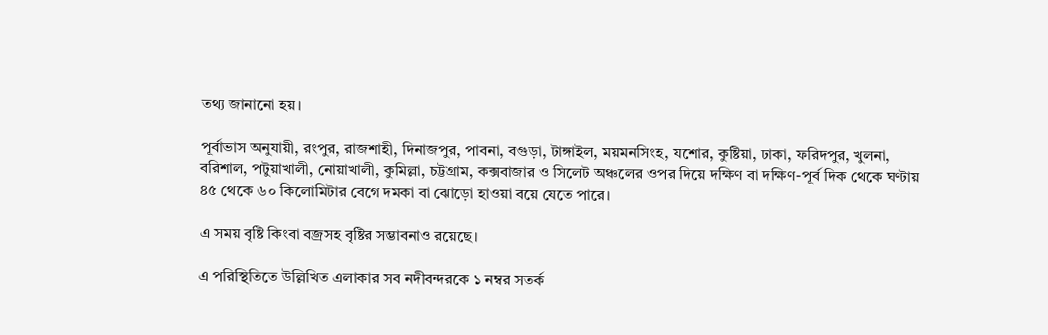তথ্য জানানো হয়।

পূর্বাভাস অনুযায়ী, রংপুর, রাজশাহী, দিনাজপুর, পাবনা, বগুড়া, টাঙ্গাইল, ময়মনসিংহ, যশোর, কুষ্টিয়া, ঢাকা, ফরিদপুর, খুলনা, বরিশাল, পটুয়াখালী, নোয়াখালী, কুমিল্লা, চট্টগ্রাম, কক্সবাজার ও সিলেট অঞ্চলের ওপর দিয়ে দক্ষিণ বা দক্ষিণ-পূর্ব দিক থেকে ঘণ্টায় ৪৫ থেকে ৬০ কিলোমিটার বেগে দমকা বা ঝোড়ো হাওয়া বয়ে যেতে পারে।

এ সময় বৃষ্টি কিংবা বজ্রসহ বৃষ্টির সম্ভাবনাও রয়েছে।

এ পরিস্থিতিতে উল্লিখিত এলাকার সব নদীবন্দরকে ১ নম্বর সতর্ক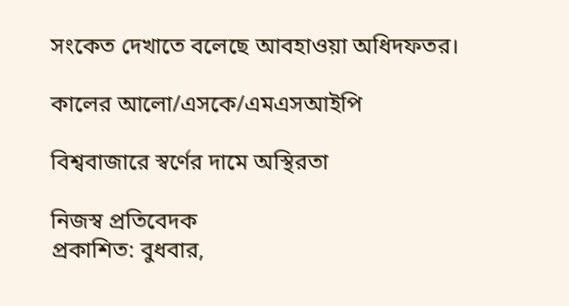সংকেত দেখাতে বলেছে আবহাওয়া অধিদফতর।

কালের আলো/এসকে/এমএসআইপি

বিশ্ববাজারে স্বর্ণের দামে অস্থিরতা

নিজস্ব প্রতিবেদক
প্রকাশিত: বুধবার,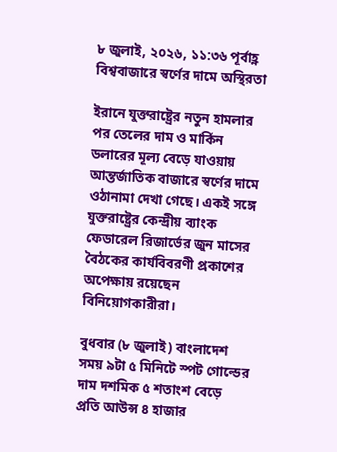৮ জুলাই, ২০২৬, ১১:৩৬ পূর্বাহ্ণ
বিশ্ববাজারে স্বর্ণের দামে অস্থিরতা

ইরানে যুক্তরাষ্ট্রের নতুন হামলার পর তেলের দাম ও মার্কিন ডলারের মূল্য বেড়ে যাওয়ায় আন্তর্জাতিক বাজারে স্বর্ণের দামে ওঠানামা দেখা গেছে। একই সঙ্গে যুক্তরাষ্ট্রের কেন্দ্রীয় ব্যাংক ফেডারেল রিজার্ভের জুন মাসের বৈঠকের কার্যবিবরণী প্রকাশের অপেক্ষায় রয়েছেন বিনিয়োগকারীরা।

বুধবার (৮ জুলাই) বাংলাদেশ সময় ৯টা ৫ মিনিটে স্পট গোল্ডের দাম দশমিক ৫ শতাংশ বেড়ে প্রতি আউন্স ৪ হাজার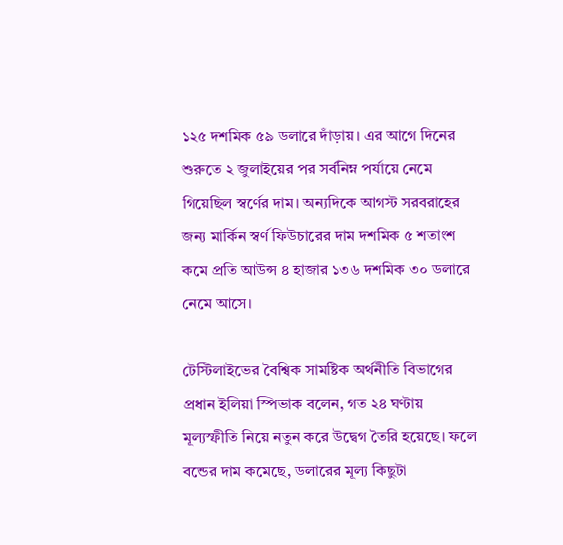১২৫ দশমিক ৫৯ ডলারে দাঁড়ায়। এর আগে দিনের শুরুতে ২ জুলাইয়ের পর সর্বনিম্ন পর্যায়ে নেমে গিয়েছিল স্বর্ণের দাম। অন্যদিকে আগস্ট সরবরাহের জন্য মার্কিন স্বর্ণ ফিউচারের দাম দশমিক ৫ শতাংশ কমে প্রতি আউন্স ৪ হাজার ১৩৬ দশমিক ৩০ ডলারে নেমে আসে।

টেস্টিলাইভের বৈশ্বিক সামষ্টিক অর্থনীতি বিভাগের প্রধান ইলিয়া স্পিভাক বলেন, গত ২৪ ঘণ্টায় মূল্যস্ফীতি নিয়ে নতুন করে উদ্বেগ তৈরি হয়েছে। ফলে বন্ডের দাম কমেছে, ডলারের মূল্য কিছুটা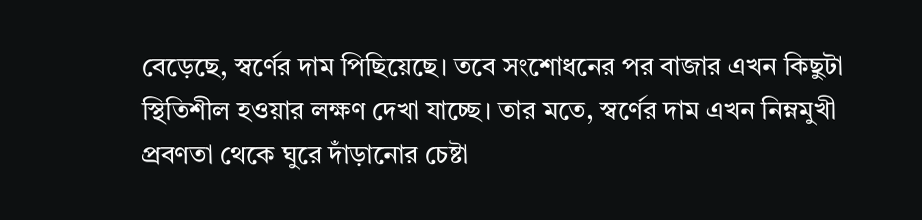বেড়েছে, স্বর্ণের দাম পিছিয়েছে। তবে সংশোধনের পর বাজার এখন কিছুটা স্থিতিশীল হওয়ার লক্ষণ দেখা যাচ্ছে। তার মতে, স্বর্ণের দাম এখন নিম্নমুখী প্রবণতা থেকে ঘুরে দাঁড়ানোর চেষ্টা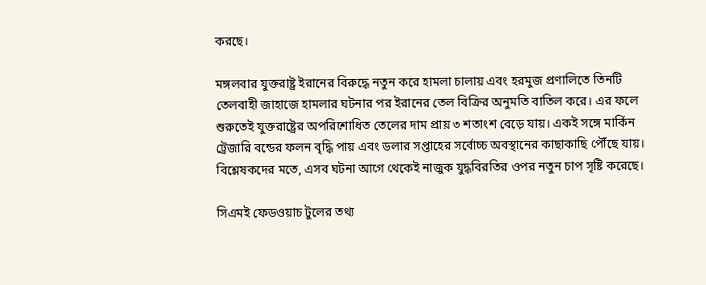করছে।

মঙ্গলবার যুক্তরাষ্ট্র ইরানের বিরুদ্ধে নতুন করে হামলা চালায় এবং হরমুজ প্রণালিতে তিনটি তেলবাহী জাহাজে হামলার ঘটনার পর ইরানের তেল বিক্রির অনুমতি বাতিল করে। এর ফলে শুরুতেই যুক্তরাষ্ট্রের অপরিশোধিত তেলের দাম প্রায় ৩ শতাংশ বেড়ে যায়। একই সঙ্গে মার্কিন ট্রেজারি বন্ডের ফলন বৃদ্ধি পায় এবং ডলার সপ্তাহের সর্বোচ্চ অবস্থানের কাছাকাছি পৌঁছে যায়। বিশ্লেষকদের মতে, এসব ঘটনা আগে থেকেই নাজুক যুদ্ধবিরতির ওপর নতুন চাপ সৃষ্টি করেছে।

সিএমই ফেডওয়াচ টুলের তথ্য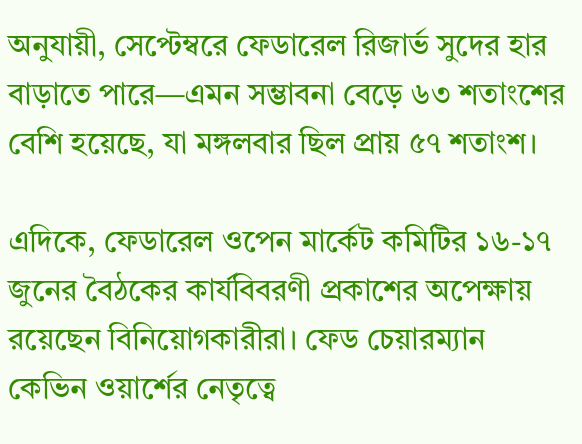অনুযায়ী, সেপ্টেম্বরে ফেডারেল রিজার্ভ সুদের হার বাড়াতে পারে—এমন সম্ভাবনা বেড়ে ৬৩ শতাংশের বেশি হয়েছে, যা মঙ্গলবার ছিল প্রায় ৫৭ শতাংশ।

এদিকে, ফেডারেল ওপেন মার্কেট কমিটির ১৬-১৭ জুনের বৈঠকের কার্যবিবরণী প্রকাশের অপেক্ষায় রয়েছেন বিনিয়োগকারীরা। ফেড চেয়ারম্যান কেভিন ওয়ার্শের নেতৃত্বে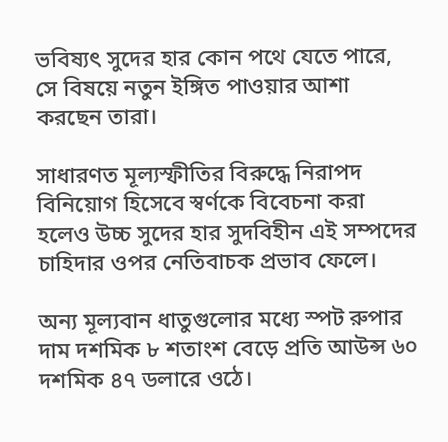ভবিষ্যৎ সুদের হার কোন পথে যেতে পারে, সে বিষয়ে নতুন ইঙ্গিত পাওয়ার আশা করছেন তারা।

সাধারণত মূল্যস্ফীতির বিরুদ্ধে নিরাপদ বিনিয়োগ হিসেবে স্বর্ণকে বিবেচনা করা হলেও উচ্চ সুদের হার সুদবিহীন এই সম্পদের চাহিদার ওপর নেতিবাচক প্রভাব ফেলে।

অন্য মূল্যবান ধাতুগুলোর মধ্যে স্পট রুপার দাম দশমিক ৮ শতাংশ বেড়ে প্রতি আউন্স ৬০ দশমিক ৪৭ ডলারে ওঠে।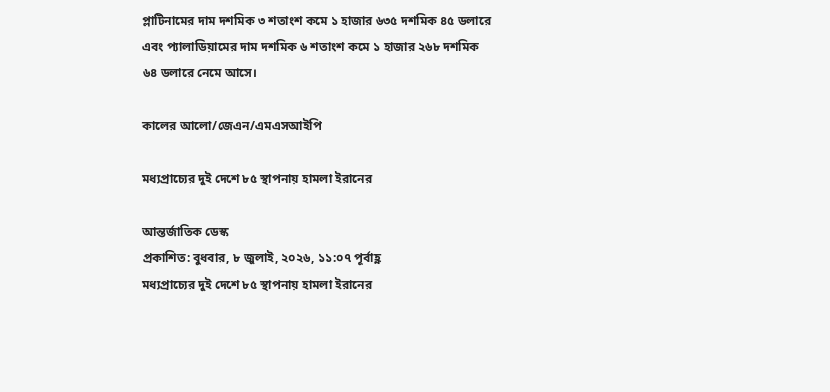প্লাটিনামের দাম দশমিক ৩ শতাংশ কমে ১ হাজার ৬৩৫ দশমিক ৪৫ ডলারে এবং প্যালাডিয়ামের দাম দশমিক ৬ শতাংশ কমে ১ হাজার ২৬৮ দশমিক ৬৪ ডলারে নেমে আসে।

কালের আলো/জেএন/এমএসআইপি

মধ্যপ্রাচ্যের দুই দেশে ৮৫ স্থাপনায় হামলা ইরানের

আন্তর্জাতিক ডেস্ক
প্রকাশিত: বুধবার, ৮ জুলাই, ২০২৬, ১১:০৭ পূর্বাহ্ণ
মধ্যপ্রাচ্যের দুই দেশে ৮৫ স্থাপনায় হামলা ইরানের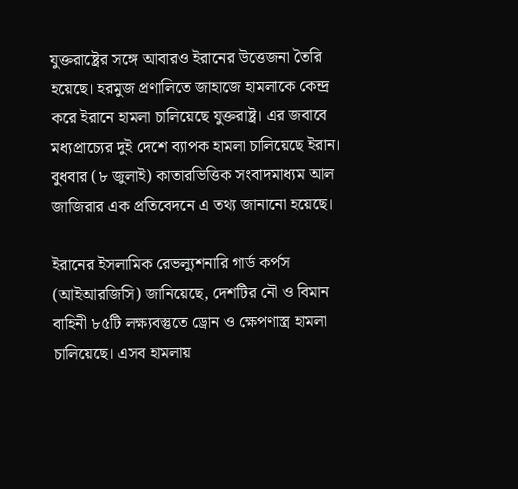যুক্তরাষ্ট্রের সঙ্গে আবারও ইরানের উত্তেজনা তৈরি হয়েছে। হরমুজ প্রণালিতে জাহাজে হামলাকে কেন্দ্র করে ইরানে হামলা চালিয়েছে যুক্তরাষ্ট্র। এর জবাবে মধ্যপ্রাচ্যের দুই দেশে ব্যাপক হামলা চালিয়েছে ইরান। বুধবার (৮ জুলাই) কাতারভিত্তিক সংবাদমাধ্যম আল জাজিরার এক প্রতিবেদনে এ তথ্য জানানো হয়েছে।

ইরানের ইসলামিক রেভল্যুশনারি গার্ড কর্পস (আইআরজিসি) জানিয়েছে, দেশটির নৌ ও বিমান বাহিনী ৮৫টি লক্ষ্যবস্তুতে ড্রোন ও ক্ষেপণাস্ত্র হামলা চালিয়েছে। এসব হামলায়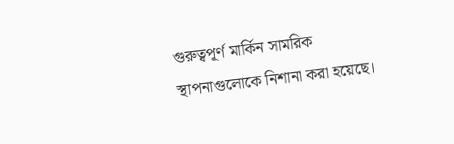গুরুত্বপূর্ণ মার্কিন সামরিক স্থাপনাগুলোকে নিশানা করা হয়েছে।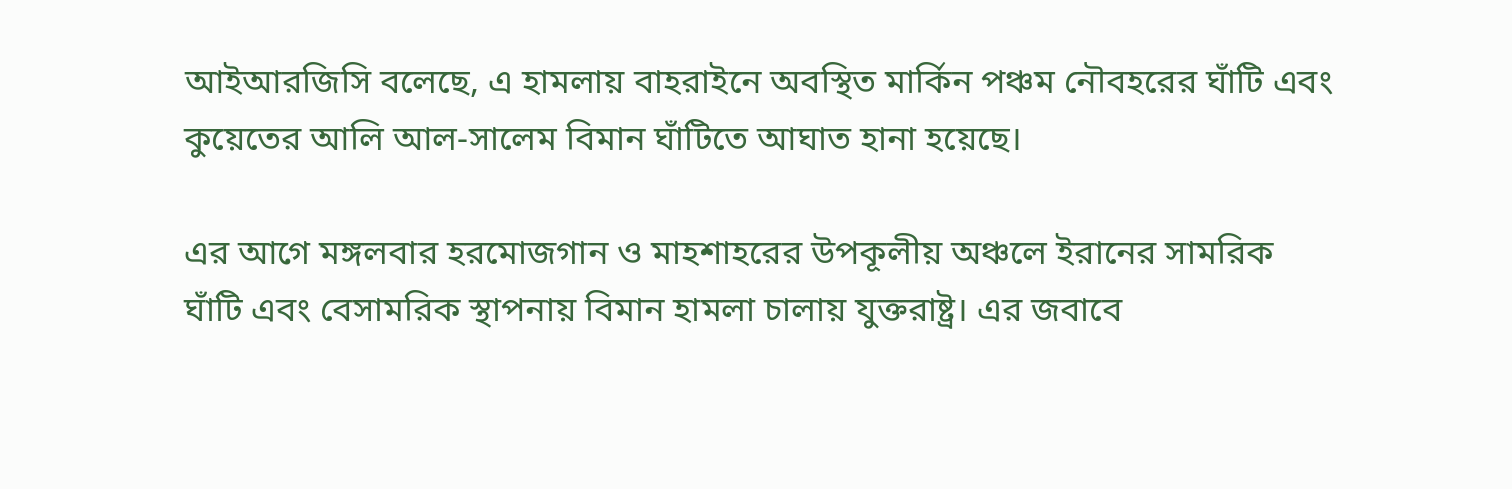আইআরজিসি বলেছে, এ হামলায় বাহরাইনে অবস্থিত মার্কিন পঞ্চম নৌবহরের ঘাঁটি এবং কুয়েতের আলি আল-সালেম বিমান ঘাঁটিতে আঘাত হানা হয়েছে।

এর আগে মঙ্গলবার হরমোজগান ও মাহশাহরের উপকূলীয় অঞ্চলে ইরানের সামরিক ঘাঁটি এবং বেসামরিক স্থাপনায় বিমান হামলা চালায় যুক্তরাষ্ট্র। এর জবাবে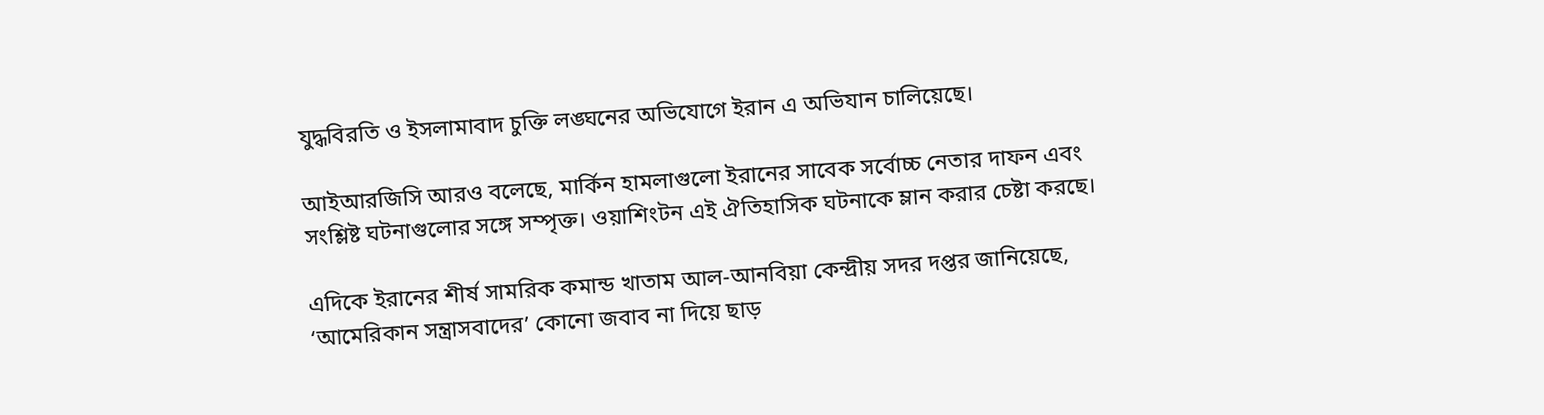যুদ্ধবিরতি ও ইসলামাবাদ চুক্তি লঙ্ঘনের অভিযোগে ইরান এ অভিযান চালিয়েছে।

আইআরজিসি আরও বলেছে, মার্কিন হামলাগুলো ইরানের সাবেক সর্বোচ্চ নেতার দাফন এবং সংশ্লিষ্ট ঘটনাগুলোর সঙ্গে সম্পৃক্ত। ওয়াশিংটন এই ঐতিহাসিক ঘটনাকে ম্লান করার চেষ্টা করছে।

এদিকে ইরানের শীর্ষ সামরিক কমান্ড খাতাম আল-আনবিয়া কেন্দ্রীয় সদর দপ্তর জানিয়েছে, ‘আমেরিকান সন্ত্রাসবাদের’ কোনো জবাব না দিয়ে ছাড়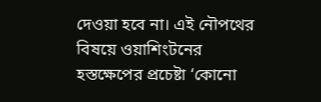দেওয়া হবে না। এই নৌপথের বিষয়ে ওয়াশিংটনের হস্তক্ষেপের প্রচেষ্টা ‘কোনো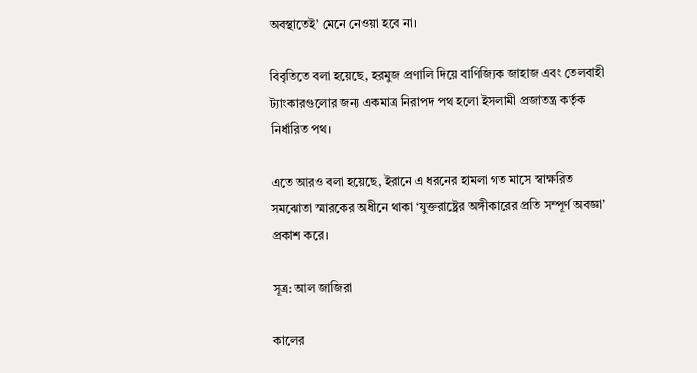অবস্থাতেই’ মেনে নেওয়া হবে না।

বিবৃতিতে বলা হয়েছে, হরমুজ প্রণালি দিয়ে বাণিজ্যিক জাহাজ এবং তেলবাহী ট্যাংকারগুলোর জন্য একমাত্র নিরাপদ পথ হলো ইসলামী প্রজাতন্ত্র কর্তৃক নির্ধারিত পথ।

এতে আরও বলা হয়েছে, ইরানে এ ধরনের হামলা গত মাসে স্বাক্ষরিত সমঝোতা স্মারকের অধীনে থাকা ‘যুক্তরাষ্ট্রের অঙ্গীকারের প্রতি সম্পূর্ণ অবজ্ঞা’ প্রকাশ করে।

সূত্র: আল জাজিরা

কালের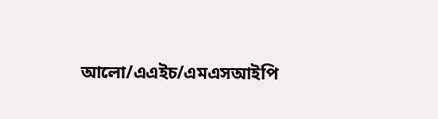আলো/এএইচ/এমএসআইপি